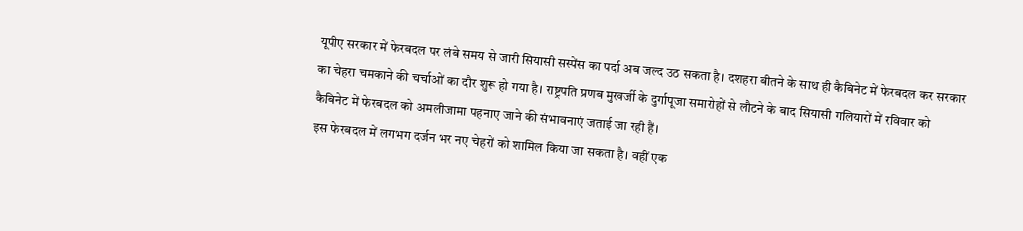यूपीए सरकार में फेरबदल पर लंबे समय से जारी सियासी सस्पेंस का पर्दा अब जल्द उठ सकता है। दशहरा बीतने के साथ ही कैबिनेट में फेरबदल कर सरकार का चेहरा चमकाने की चर्चाओं का दौर शुरू हो गया है। राष्ट्रपति प्रणब मुखर्जी के दुर्गापूजा समारोहों से लौटने के बाद सियासी गलियारों में रविवार को कैबिनेट में फेरबदल को अमलीजामा पहनाए जाने की संभावनाएं जताई जा रही हैं।
इस फेरबदल में लगभग दर्जन भर नए चेहरों को शामिल किया जा सकता है। वहीं एक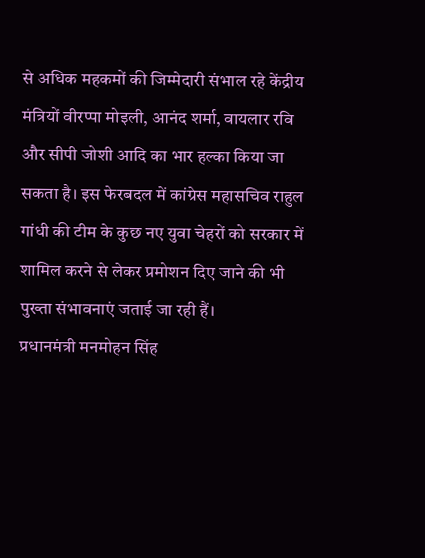से अधिक महकमों की जिम्मेदारी संभाल रहे केंद्रीय मंत्रियों वीरप्पा मोइली, आनंद शर्मा, वायलार रवि और सीपी जोशी आदि का भार हल्का किया जा सकता है। इस फेरबदल में कांग्रेस महासचिव राहुल गांधी की टीम के कुछ नए युवा चेहरों को सरकार में शामिल करने से लेकर प्रमोशन दिए जाने की भी पुख्ता संभावनाएं जताई जा रही हैं।
प्रधानमंत्री मनमोहन सिंह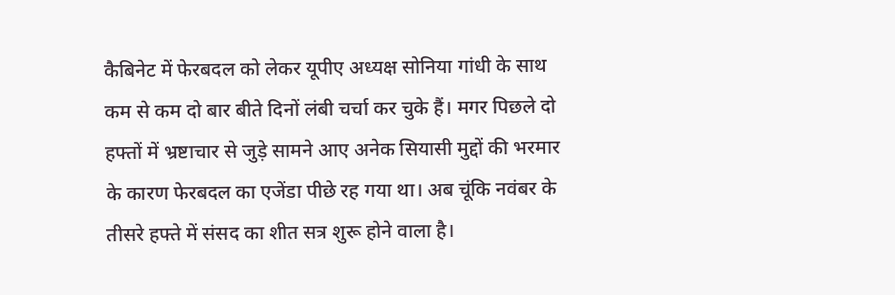कैबिनेट में फेरबदल को लेकर यूपीए अध्यक्ष सोनिया गांधी के साथ कम से कम दो बार बीते दिनों लंबी चर्चा कर चुके हैं। मगर पिछले दो हफ्तों में भ्रष्टाचार से जुड़े सामने आए अनेक सियासी मुद्दों की भरमार के कारण फेरबदल का एजेंडा पीछे रह गया था। अब चूंकि नवंबर के तीसरे हफ्ते में संसद का शीत सत्र शुरू होने वाला है।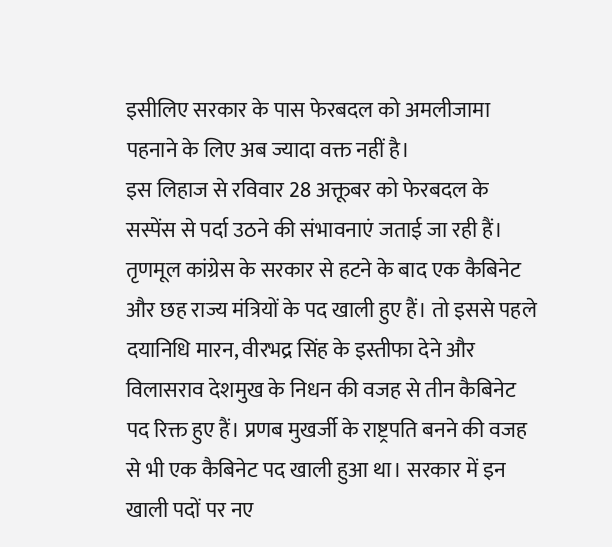इसीलिए सरकार के पास फेरबदल को अमलीजामा पहनाने के लिए अब ज्यादा वक्त नहीं है।
इस लिहाज से रविवार 28 अक्तूबर को फेरबदल के सस्पेंस से पर्दा उठने की संभावनाएं जताई जा रही हैं। तृणमूल कांग्रेस के सरकार से हटने के बाद एक कैबिनेट और छह राज्य मंत्रियों के पद खाली हुए हैं। तो इससे पहले दयानिधि मारन, वीरभद्र सिंह के इस्तीफा देने और विलासराव देशमुख के निधन की वजह से तीन कैबिनेट पद रिक्त हुए हैं। प्रणब मुखर्जी के राष्ट्रपति बनने की वजह से भी एक कैबिनेट पद खाली हुआ था। सरकार में इन खाली पदों पर नए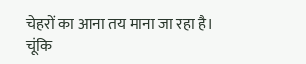चेहरों का आना तय माना जा रहा है।
चूंकि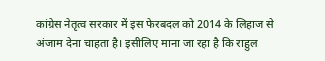कांग्रेस नेतृत्व सरकार में इस फेरबदल को 2014 के लिहाज से अंजाम देना चाहता है। इसीलिए माना जा रहा है कि राहुल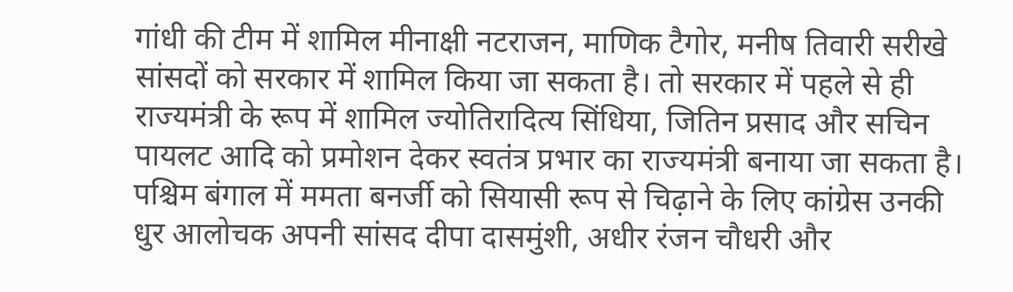गांधी की टीम में शामिल मीनाक्षी नटराजन, माणिक टैगोर, मनीष तिवारी सरीखे सांसदों को सरकार में शामिल किया जा सकता है। तो सरकार में पहले से ही राज्यमंत्री के रूप में शामिल ज्योतिरादित्य सिंधिया, जितिन प्रसाद और सचिन पायलट आदि को प्रमोशन देकर स्वतंत्र प्रभार का राज्यमंत्री बनाया जा सकता है।
पश्चिम बंगाल में ममता बनर्जी को सियासी रूप से चिढ़ाने के लिए कांग्रेस उनकी धुर आलोचक अपनी सांसद दीपा दासमुंशी, अधीर रंजन चौधरी और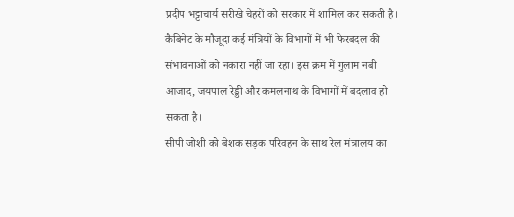प्रदीप भट्टाचार्य सरीखे चेहरों को सरकार में शामिल कर सकती है। कैबिनेट के मौजूदा कई मंत्रियों के विभागों में भी फेरबदल की संभावनाओं को नकारा नहीं जा रहा। इस क्रम में गुलाम नबी आजाद, जयपाल रेड्डी और कमलनाथ के विभागों में बदलाव हो सकता है।
सीपी जोशी को बेशक सड़क परिवहन के साथ रेल मंत्रालय का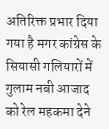अतिरिक्त प्रभार दिया गया है मगर कांग्रेस के सियासी गलियारों में गुलाम नबी आजाद को रेल महकमा देने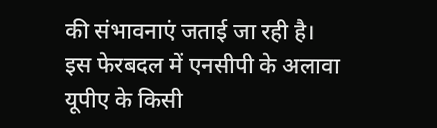की संभावनाएं जताई जा रही है। इस फेरबदल में एनसीपी के अलावा यूपीए के किसी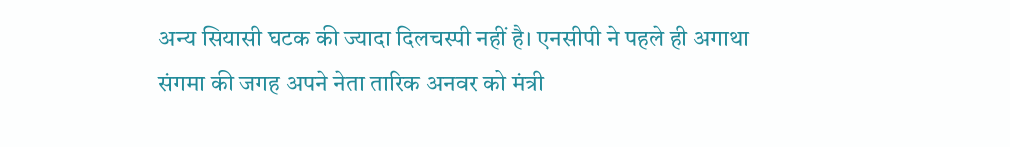अन्य सियासी घटक की ज्यादा दिलचस्पी नहीं है। एनसीपी ने पहले ही अगाथा संगमा की जगह अपने नेता तारिक अनवर को मंत्री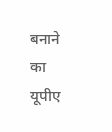बनाने का यूपीए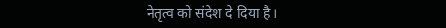नेतृत्व को संदेश दे दिया है।